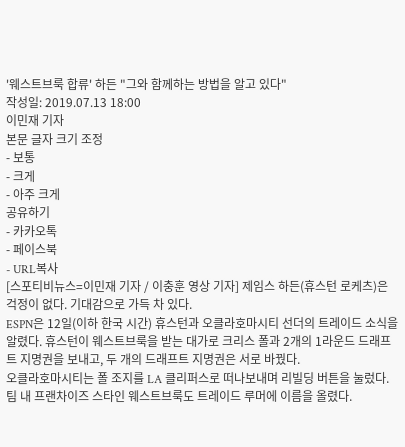'웨스트브룩 합류' 하든 "그와 함께하는 방법을 알고 있다"
작성일: 2019.07.13 18:00
이민재 기자
본문 글자 크기 조정
- 보통
- 크게
- 아주 크게
공유하기
- 카카오톡
- 페이스북
- URL복사
[스포티비뉴스=이민재 기자 / 이충훈 영상 기자] 제임스 하든(휴스턴 로케츠)은 걱정이 없다. 기대감으로 가득 차 있다.
ESPN은 12일(이하 한국 시간) 휴스턴과 오클라호마시티 선더의 트레이드 소식을 알렸다. 휴스턴이 웨스트브룩을 받는 대가로 크리스 폴과 2개의 1라운드 드래프트 지명권을 보내고, 두 개의 드래프트 지명권은 서로 바꿨다.
오클라호마시티는 폴 조지를 LA 클리퍼스로 떠나보내며 리빌딩 버튼을 눌렀다. 팀 내 프랜차이즈 스타인 웨스트브룩도 트레이드 루머에 이름을 올렸다.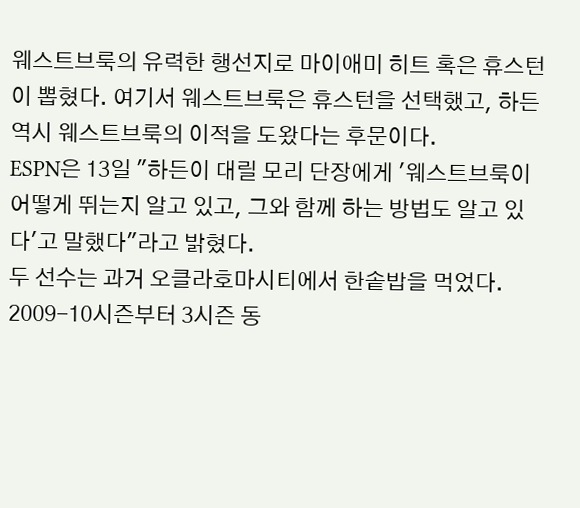웨스트브룩의 유력한 행선지로 마이애미 히트 혹은 휴스턴이 뽑혔다. 여기서 웨스트브룩은 휴스턴을 선택했고, 하든 역시 웨스트브룩의 이적을 도왔다는 후문이다.
ESPN은 13일 "하든이 대릴 모리 단장에게 '웨스트브룩이 어떻게 뛰는지 알고 있고, 그와 함께 하는 방법도 알고 있다'고 말했다"라고 밝혔다.
두 선수는 과거 오클라호마시티에서 한솥밥을 먹었다. 2009-10시즌부터 3시즌 동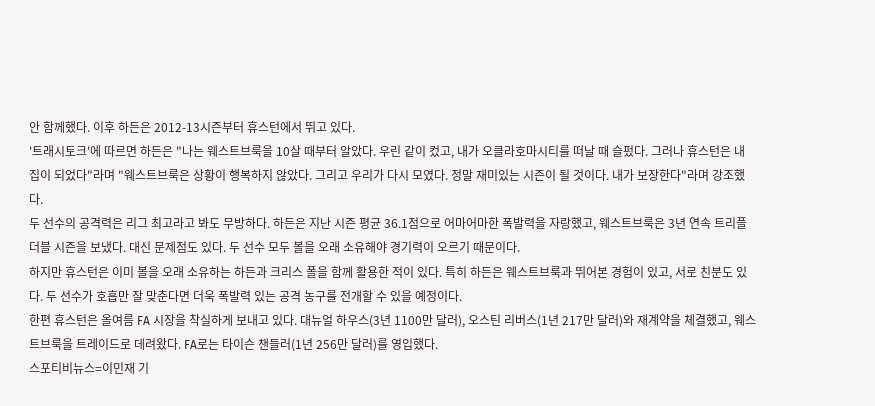안 함께했다. 이후 하든은 2012-13시즌부터 휴스턴에서 뛰고 있다.
'트래시토크'에 따르면 하든은 "나는 웨스트브룩을 10살 때부터 알았다. 우린 같이 컸고, 내가 오클라호마시티를 떠날 때 슬펐다. 그러나 휴스턴은 내 집이 되었다"라며 "웨스트브룩은 상황이 행복하지 않았다. 그리고 우리가 다시 모였다. 정말 재미있는 시즌이 될 것이다. 내가 보장한다"라며 강조했다.
두 선수의 공격력은 리그 최고라고 봐도 무방하다. 하든은 지난 시즌 평균 36.1점으로 어마어마한 폭발력을 자랑했고, 웨스트브룩은 3년 연속 트리플 더블 시즌을 보냈다. 대신 문제점도 있다. 두 선수 모두 볼을 오래 소유해야 경기력이 오르기 때문이다.
하지만 휴스턴은 이미 볼을 오래 소유하는 하든과 크리스 폴을 함께 활용한 적이 있다. 특히 하든은 웨스트브룩과 뛰어본 경험이 있고, 서로 친분도 있다. 두 선수가 호흡만 잘 맞춘다면 더욱 폭발력 있는 공격 농구를 전개할 수 있을 예정이다.
한편 휴스턴은 올여름 FA 시장을 착실하게 보내고 있다. 대뉴얼 하우스(3년 1100만 달러), 오스틴 리버스(1년 217만 달러)와 재계약을 체결했고, 웨스트브룩을 트레이드로 데려왔다. FA로는 타이슨 챈들러(1년 256만 달러)를 영입했다.
스포티비뉴스=이민재 기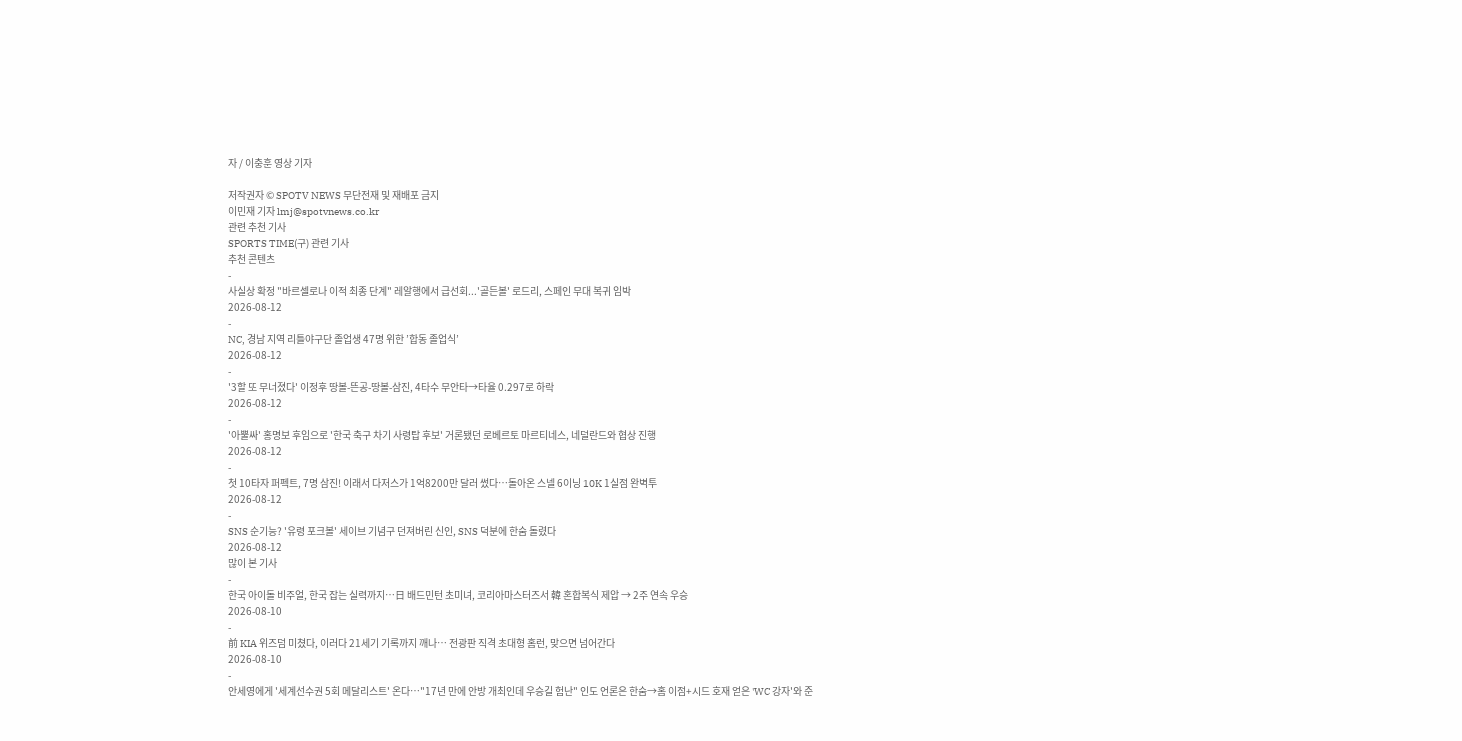자 / 이충훈 영상 기자

저작권자 © SPOTV NEWS 무단전재 및 재배포 금지
이민재 기자 lmj@spotvnews.co.kr
관련 추천 기사
SPORTS TIME(구) 관련 기사
추천 콘텐츠
-
사실상 확정 "바르셀로나 이적 최종 단계" 레알행에서 급선회...'골든볼' 로드리, 스페인 무대 복귀 임박
2026-08-12
-
NC, 경남 지역 리틀야구단 졸업생 47명 위한 ’합동 졸업식’
2026-08-12
-
'3할 또 무너졌다' 이정후 땅볼-뜬공-땅볼-삼진, 4타수 무안타→타율 0.297로 하락
2026-08-12
-
'아뿔싸' 홍명보 후임으로 '한국 축구 차기 사령탑 후보' 거론됐던 로베르토 마르티네스, 네덜란드와 협상 진행
2026-08-12
-
첫 10타자 퍼펙트, 7명 삼진! 이래서 다저스가 1억8200만 달러 썼다…돌아온 스넬 6이닝 10K 1실점 완벽투
2026-08-12
-
SNS 순기능? '유령 포크볼' 세이브 기념구 던져버린 신인, SNS 덕분에 한숨 돌렸다
2026-08-12
많이 본 기사
-
한국 아이돌 비주얼, 한국 잡는 실력까지…日 배드민턴 초미녀, 코리아마스터즈서 韓 혼합복식 제압 → 2주 연속 우승
2026-08-10
-
前 KIA 위즈덤 미쳤다, 이러다 21세기 기록까지 깨나… 전광판 직격 초대형 홈런, 맞으면 넘어간다
2026-08-10
-
안세영에게 '세계선수권 5회 메달리스트' 온다…"17년 만에 안방 개최인데 우승길 험난" 인도 언론은 한숨→홈 이점+시드 호재 얻은 'WC 강자'와 준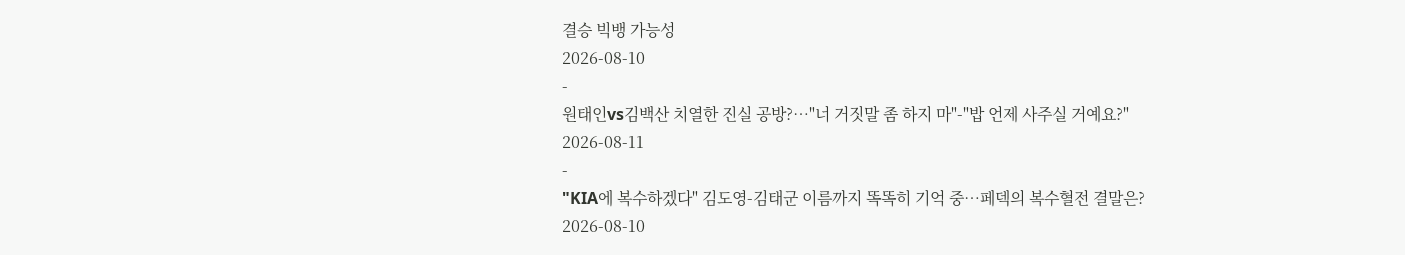결승 빅뱅 가능성
2026-08-10
-
원태인vs김백산 치열한 진실 공방?…"너 거짓말 좀 하지 마"-"밥 언제 사주실 거예요?"
2026-08-11
-
"KIA에 복수하겠다" 김도영-김태군 이름까지 똑똑히 기억 중…페덱의 복수혈전 결말은?
2026-08-10